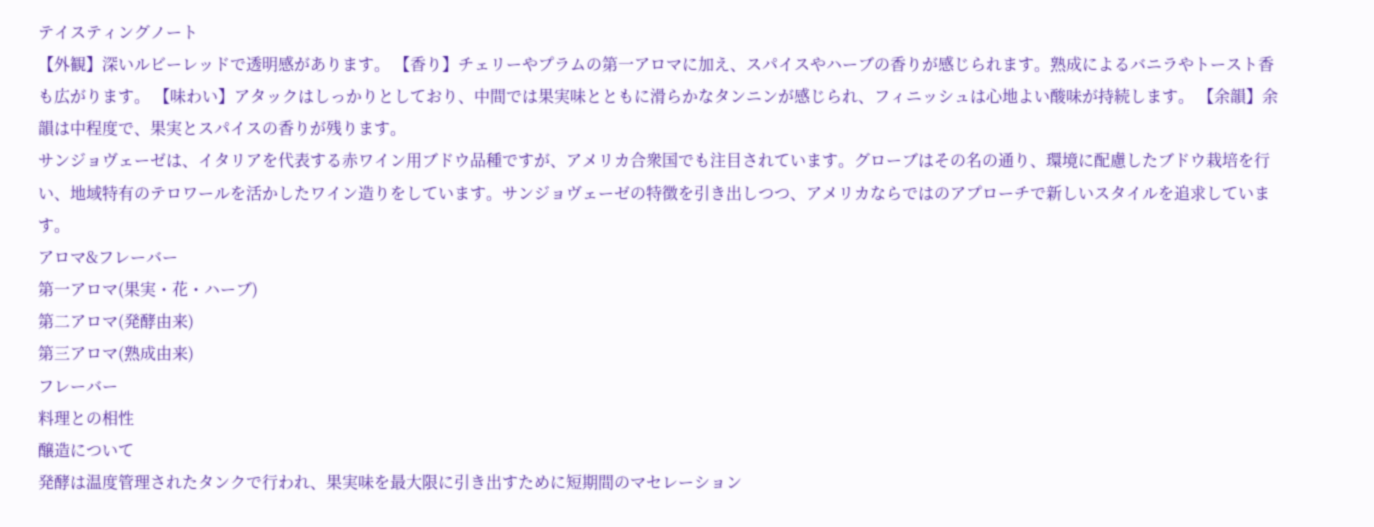テイスティングノート
【外観】深いルビーレッドで透明感があります。 【香り】チェリーやプラムの第一アロマに加え、スパイスやハーブの香りが感じられます。熟成によるバニラやトースト香も広がります。 【味わい】アタックはしっかりとしており、中間では果実味とともに滑らかなタンニンが感じられ、フィニッシュは心地よい酸味が持続します。 【余韻】余韻は中程度で、果実とスパイスの香りが残ります。
サンジョヴェーゼは、イタリアを代表する赤ワイン用ブドウ品種ですが、アメリカ合衆国でも注目されています。グローブはその名の通り、環境に配慮したブドウ栽培を行い、地域特有のテロワールを活かしたワイン造りをしています。サンジョヴェーゼの特徴を引き出しつつ、アメリカならではのアプローチで新しいスタイルを追求しています。
アロマ&フレーバー
第一アロマ(果実・花・ハーブ)
第二アロマ(発酵由来)
第三アロマ(熟成由来)
フレーバー
料理との相性
醸造について
発酵は温度管理されたタンクで行われ、果実味を最大限に引き出すために短期間のマセレーション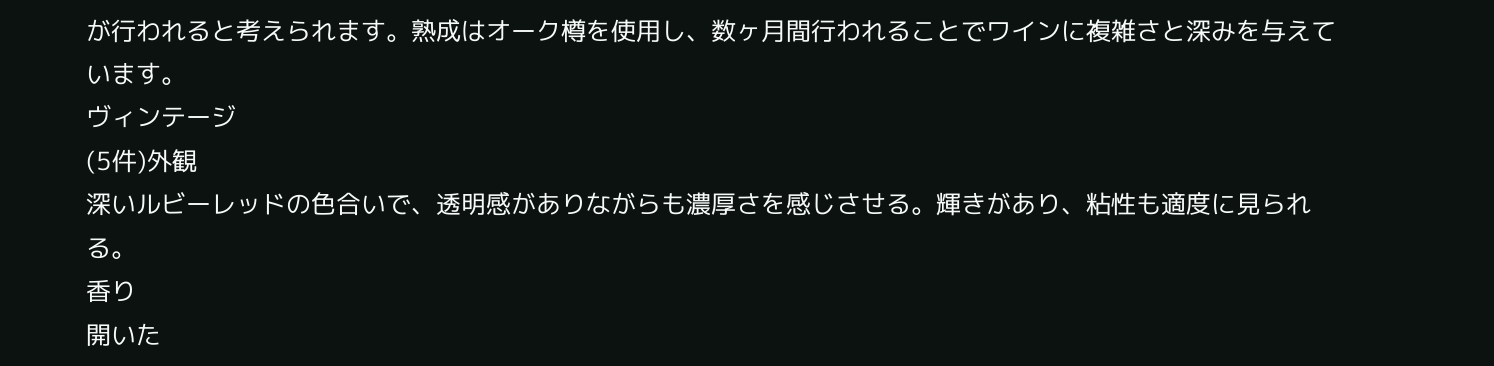が行われると考えられます。熟成はオーク樽を使用し、数ヶ月間行われることでワインに複雑さと深みを与えています。
ヴィンテージ
(5件)外観
深いルビーレッドの色合いで、透明感がありながらも濃厚さを感じさせる。輝きがあり、粘性も適度に見られる。
香り
開いた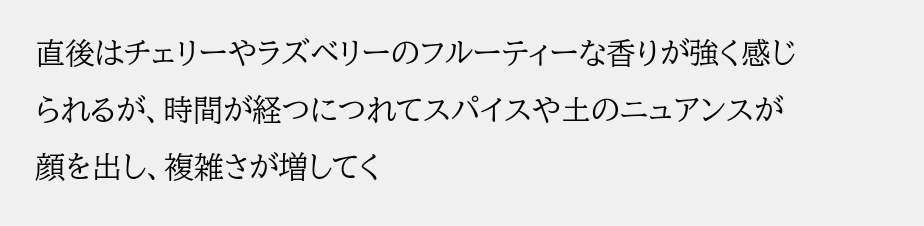直後はチェリーやラズベリーのフルーティーな香りが強く感じられるが、時間が経つにつれてスパイスや土のニュアンスが顔を出し、複雑さが増してく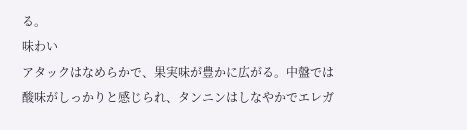る。
味わい
アタックはなめらかで、果実味が豊かに広がる。中盤では酸味がしっかりと感じられ、タンニンはしなやかでエレガ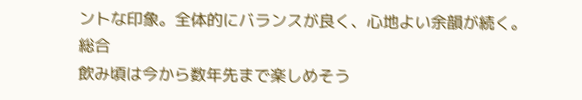ントな印象。全体的にバランスが良く、心地よい余韻が続く。
総合
飲み頃は今から数年先まで楽しめそう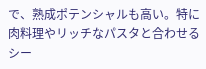で、熟成ポテンシャルも高い。特に肉料理やリッチなパスタと合わせるシー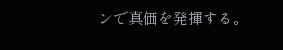ンで真価を発揮する。